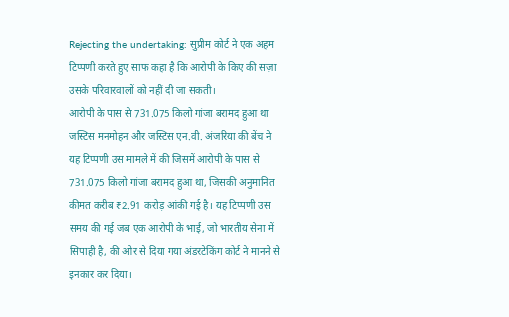Rejecting the undertaking: सुप्रीम कोर्ट ने एक अहम टिप्पणी करते हुए साफ कहा है कि आरोपी के किए की सज़ा उसके परिवारवालों को नहीं दी जा सकती।
आरोपी के पास से 731.075 किलो गांजा बरामद हुआ था
जस्टिस मनमोहन और जस्टिस एन.वी. अंजरिया की बेंच ने यह टिप्पणी उस मामले में की जिसमें आरोपी के पास से 731.075 किलो गांजा बरामद हुआ था, जिसकी अनुमानित कीमत करीब ₹2.91 करोड़ आंकी गई है। यह टिप्पणी उस समय की गई जब एक आरोपी के भाई, जो भारतीय सेना में सिपाही है, की ओर से दिया गया अंडरटेकिंग कोर्ट ने मानने से इनकार कर दिया।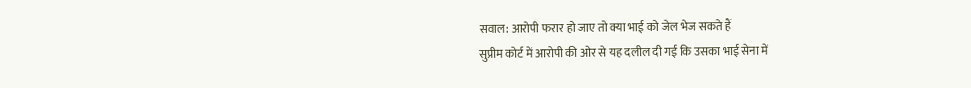सवाल: आरोपी फरार हो जाए तो क्या भाई को जेल भेज सकते हैं
सुप्रीम कोर्ट में आरोपी की ओर से यह दलील दी गई कि उसका भाई सेना में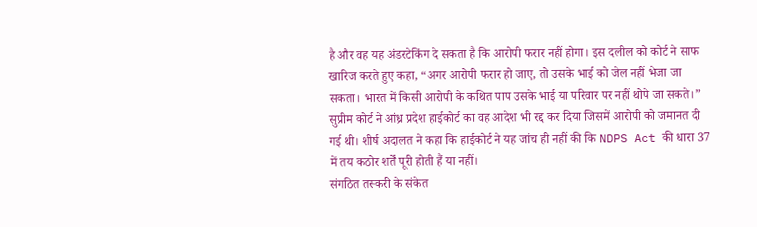है और वह यह अंडरटेकिंग दे सकता है कि आरोपी फरार नहीं होगा। इस दलील को कोर्ट ने साफ खारिज करते हुए कहा, “अगर आरोपी फरार हो जाए, तो उसके भाई को जेल नहीं भेजा जा सकता। भारत में किसी आरोपी के कथित पाप उसके भाई या परिवार पर नहीं थोपे जा सकते।” सुप्रीम कोर्ट ने आंध्र प्रदेश हाईकोर्ट का वह आदेश भी रद्द कर दिया जिसमें आरोपी को जमानत दी गई थी। शीर्ष अदालत ने कहा कि हाईकोर्ट ने यह जांच ही नहीं की कि NDPS Act की धारा 37 में तय कठोर शर्तें पूरी होती हैं या नहीं।
संगठित तस्करी के संकेत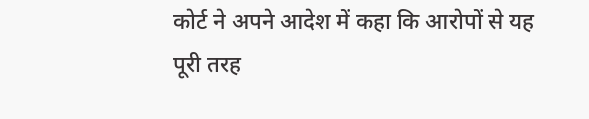कोर्ट ने अपने आदेश में कहा कि आरोपों से यह पूरी तरह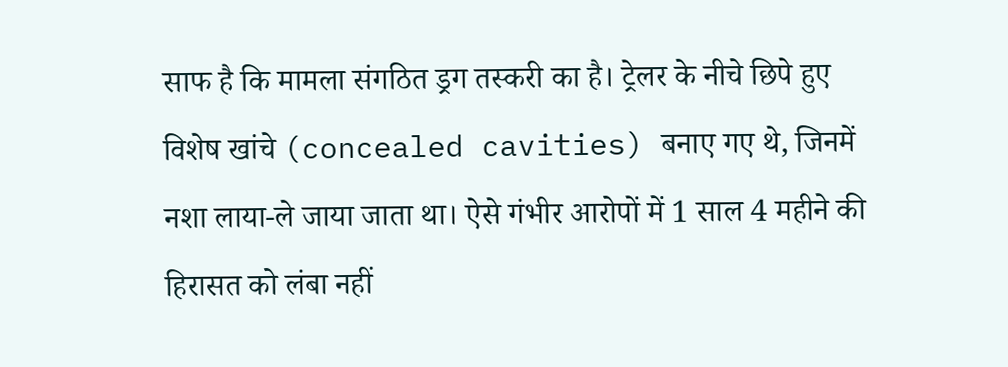साफ है कि मामला संगठित ड्रग तस्करी का है। ट्रेलर के नीचे छिपे हुए विशेष खांचे (concealed cavities) बनाए गए थे, जिनमें नशा लाया-ले जाया जाता था। ऐसे गंभीर आरोपों में 1 साल 4 महीने की हिरासत को लंबा नहीं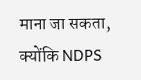माना जा सकता, क्योंकि NDPS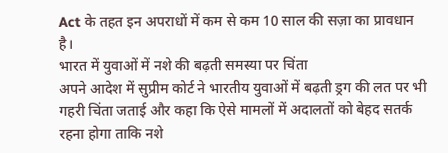Act के तहत इन अपराधों में कम से कम 10 साल की सज़ा का प्रावधान है।
भारत में युवाओं में नशे की बढ़ती समस्या पर चिंता
अपने आदेश में सुप्रीम कोर्ट ने भारतीय युवाओं में बढ़ती ड्रग की लत पर भी गहरी चिंता जताई और कहा कि ऐसे मामलों में अदालतों को बेहद सतर्क रहना होगा ताकि नशे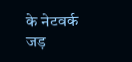के नेटवर्क जड़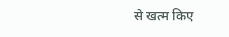से खत्म किए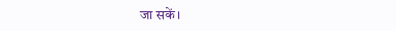जा सकें।